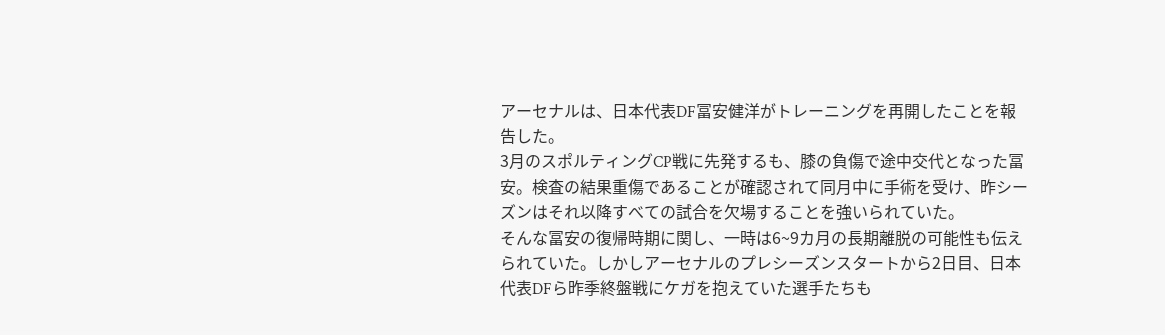アーセナルは、日本代表DF冨安健洋がトレーニングを再開したことを報告した。
3月のスポルティングCP戦に先発するも、膝の負傷で途中交代となった冨安。検査の結果重傷であることが確認されて同月中に手術を受け、昨シーズンはそれ以降すべての試合を欠場することを強いられていた。
そんな冨安の復帰時期に関し、一時は6~9カ月の長期離脱の可能性も伝えられていた。しかしアーセナルのプレシーズンスタートから2日目、日本代表DFら昨季終盤戦にケガを抱えていた選手たちも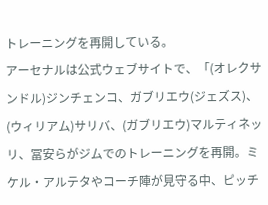トレーニングを再開している。
アーセナルは公式ウェブサイトで、「(オレクサンドル)ジンチェンコ、ガブリエウ(ジェズス)、(ウィリアム)サリバ、(ガブリエウ)マルティネッリ、冨安らがジムでのトレーニングを再開。ミケル・アルテタやコーチ陣が見守る中、ピッチ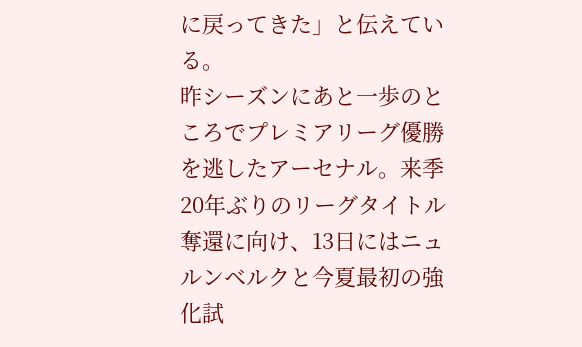に戻ってきた」と伝えている。
昨シーズンにあと一歩のところでプレミアリーグ優勝を逃したアーセナル。来季20年ぶりのリーグタイトル奪還に向け、13日にはニュルンベルクと今夏最初の強化試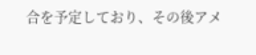合を予定しており、その後アメ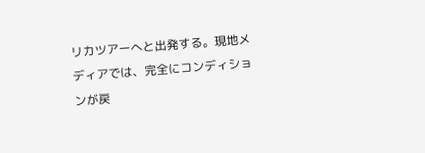リカツアーへと出発する。現地メディアでは、完全にコンディションが戻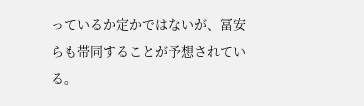っているか定かではないが、冨安らも帯同することが予想されている。